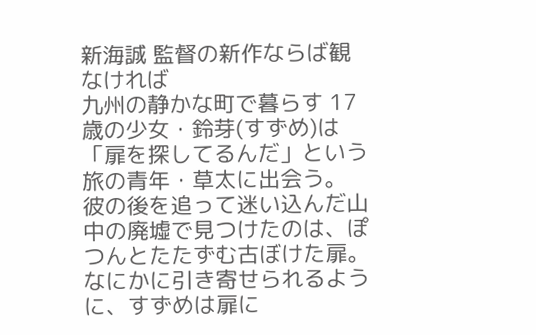新海誠 監督の新作ならば観なければ
九州の静かな町で暮らす 17 歳の少女・鈴芽(すずめ)は
「扉を探してるんだ」という旅の青年・草太に出会う。
彼の後を追って迷い込んだ山中の廃墟で見つけたのは、ぽつんとたたずむ古ぼけた扉。
なにかに引き寄せられるように、すずめは扉に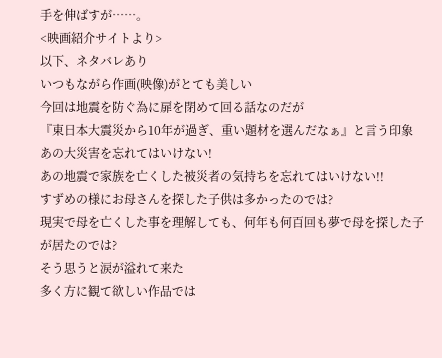手を伸ばすが……。
<映画紹介サイトより>
以下、ネタバレあり
いつもながら作画(映像)がとても美しい
今回は地震を防ぐ為に扉を閉めて回る話なのだが
『東日本大震災から10年が過ぎ、重い題材を選んだなぁ』と言う印象
あの大災害を忘れてはいけない!
あの地震で家族を亡くした被災者の気持ちを忘れてはいけない!!
すずめの様にお母さんを探した子供は多かったのでは?
現実で母を亡くした事を理解しても、何年も何百回も夢で母を探した子が居たのでは?
そう思うと涙が溢れて来た
多く方に観て欲しい作品では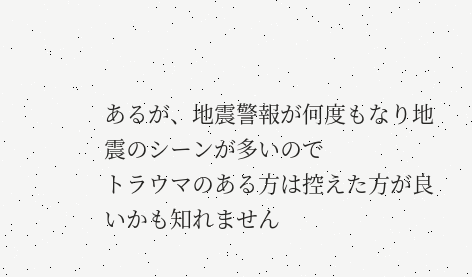あるが、地震警報が何度もなり地震のシーンが多いので
トラウマのある方は控えた方が良いかも知れません